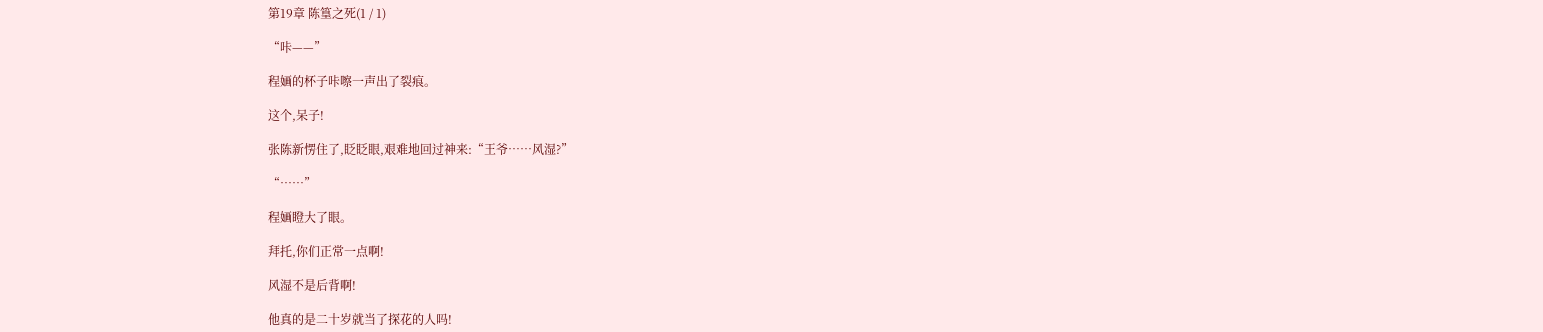第19章 陈篁之死(1 / 1)

“咔——”

程婳的杯子咔嚓一声出了裂痕。

这个,呆子!

张陈新愣住了,眨眨眼,艰难地回过神来:“王爷……风湿?”

“……”

程婳瞪大了眼。

拜托,你们正常一点啊!

风湿不是后背啊!

他真的是二十岁就当了探花的人吗!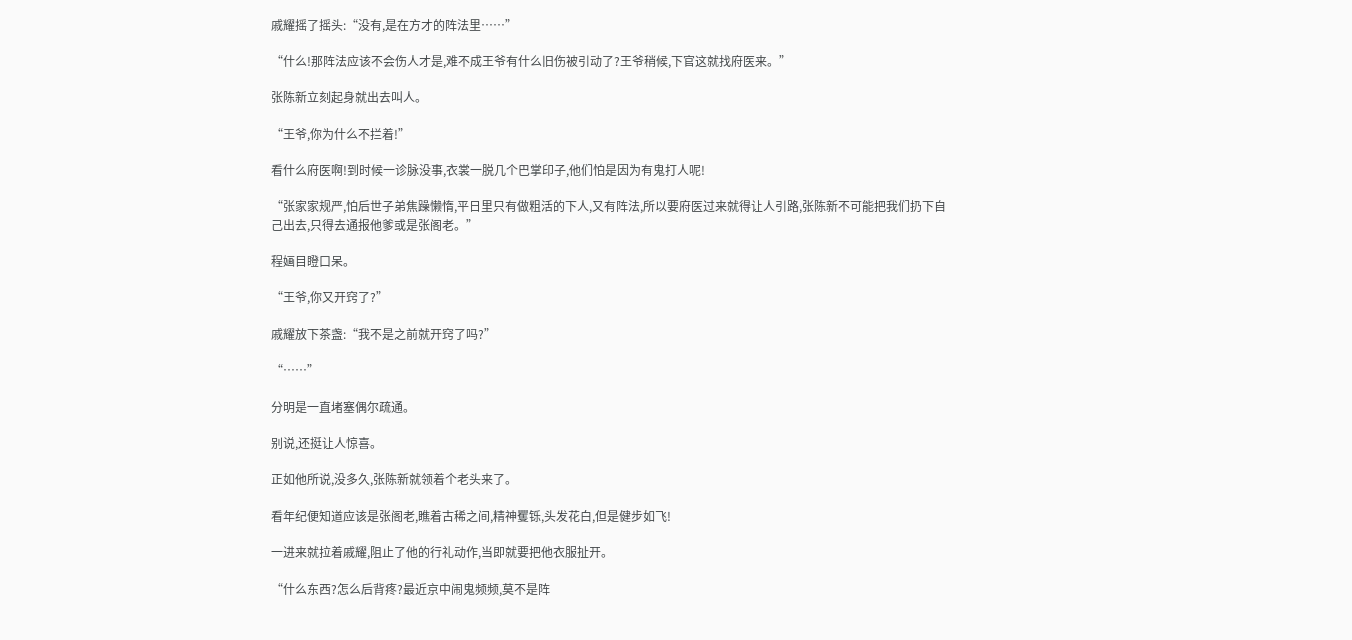戚耀摇了摇头:“没有,是在方才的阵法里……”

“什么!那阵法应该不会伤人才是,难不成王爷有什么旧伤被引动了?王爷稍候,下官这就找府医来。”

张陈新立刻起身就出去叫人。

“王爷,你为什么不拦着!”

看什么府医啊!到时候一诊脉没事,衣裳一脱几个巴掌印子,他们怕是因为有鬼打人呢!

“张家家规严,怕后世子弟焦躁懒惰,平日里只有做粗活的下人,又有阵法,所以要府医过来就得让人引路,张陈新不可能把我们扔下自己出去,只得去通报他爹或是张阁老。”

程婳目瞪口呆。

“王爷,你又开窍了?”

戚耀放下茶盏:“我不是之前就开窍了吗?”

“……”

分明是一直堵塞偶尔疏通。

别说,还挺让人惊喜。

正如他所说,没多久,张陈新就领着个老头来了。

看年纪便知道应该是张阁老,瞧着古稀之间,精神矍铄,头发花白,但是健步如飞!

一进来就拉着戚耀,阻止了他的行礼动作,当即就要把他衣服扯开。

“什么东西?怎么后背疼?最近京中闹鬼频频,莫不是阵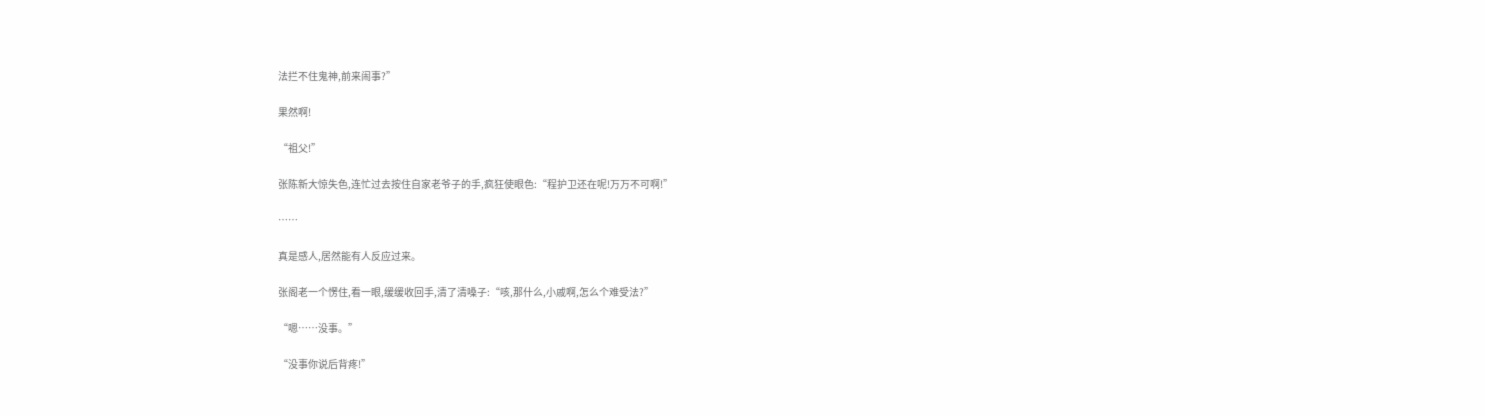法拦不住鬼神,前来闹事?”

果然啊!

“祖父!”

张陈新大惊失色,连忙过去按住自家老爷子的手,疯狂使眼色:“程护卫还在呢!万万不可啊!”

……

真是感人,居然能有人反应过来。

张阁老一个愣住,看一眼,缓缓收回手,清了清嗓子:“咳,那什么,小戚啊,怎么个难受法?”

“嗯……没事。”

“没事你说后背疼!”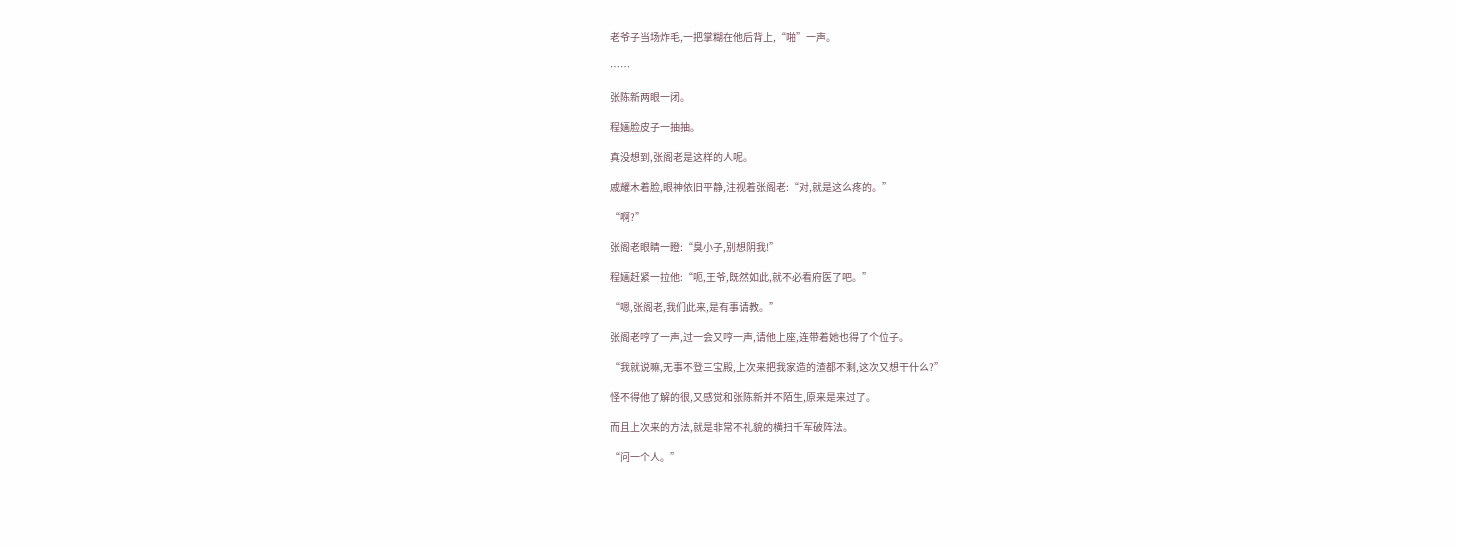老爷子当场炸毛,一把掌糊在他后背上,“啪”一声。

……

张陈新两眼一闭。

程婳脸皮子一抽抽。

真没想到,张阁老是这样的人呢。

戚耀木着脸,眼神依旧平静,注视着张阁老:“对,就是这么疼的。”

“啊?”

张阁老眼睛一瞪:“臭小子,别想阴我!”

程婳赶紧一拉他:“呃,王爷,既然如此,就不必看府医了吧。”

“嗯,张阁老,我们此来,是有事请教。”

张阁老哼了一声,过一会又哼一声,请他上座,连带着她也得了个位子。

“我就说嘛,无事不登三宝殿,上次来把我家造的渣都不剩,这次又想干什么?”

怪不得他了解的很,又感觉和张陈新并不陌生,原来是来过了。

而且上次来的方法,就是非常不礼貌的横扫千军破阵法。

“问一个人。”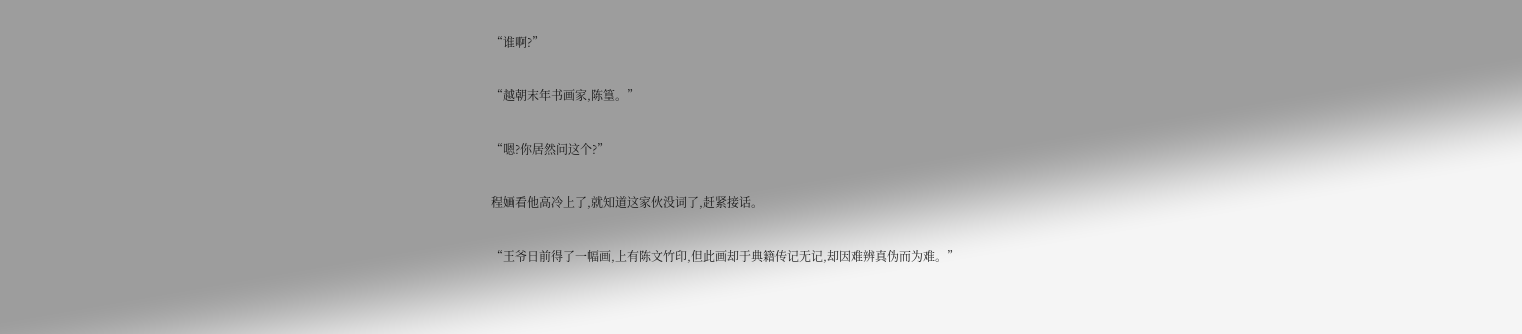“谁啊?”

“越朝末年书画家,陈篁。”

“嗯?你居然问这个?”

程婳看他高冷上了,就知道这家伙没词了,赶紧接话。

“王爷日前得了一幅画,上有陈文竹印,但此画却于典籍传记无记,却因难辨真伪而为难。”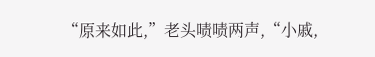“原来如此,”老头啧啧两声,“小戚,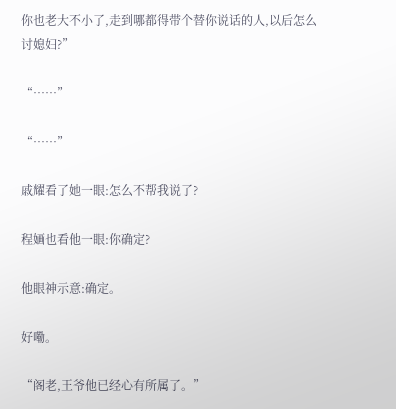你也老大不小了,走到哪都得带个替你说话的人,以后怎么讨媳妇?”

“……”

“……”

戚耀看了她一眼:怎么不帮我说了?

程婳也看他一眼:你确定?

他眼神示意:确定。

好嘞。

“阁老,王爷他已经心有所属了。”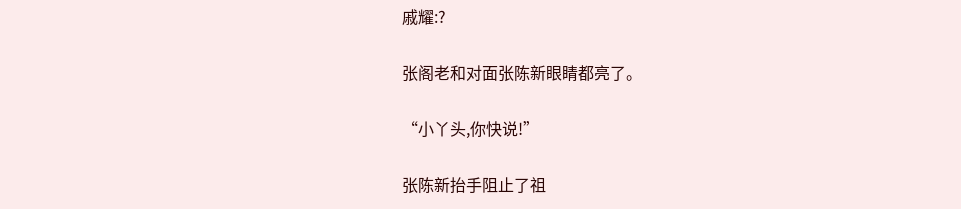戚耀:?

张阁老和对面张陈新眼睛都亮了。

“小丫头,你快说!”

张陈新抬手阻止了祖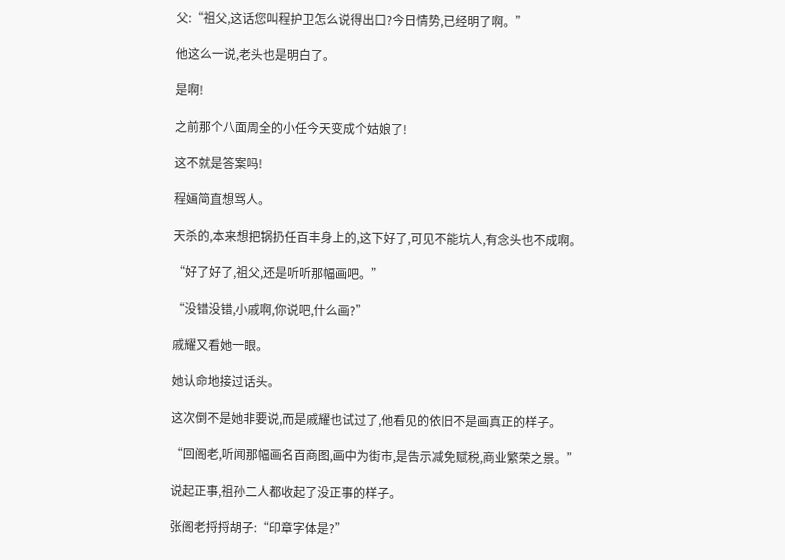父:“祖父,这话您叫程护卫怎么说得出口?今日情势,已经明了啊。”

他这么一说,老头也是明白了。

是啊!

之前那个八面周全的小任今天变成个姑娘了!

这不就是答案吗!

程婳简直想骂人。

天杀的,本来想把锅扔任百丰身上的,这下好了,可见不能坑人,有念头也不成啊。

“好了好了,祖父,还是听听那幅画吧。”

“没错没错,小戚啊,你说吧,什么画?”

戚耀又看她一眼。

她认命地接过话头。

这次倒不是她非要说,而是戚耀也试过了,他看见的依旧不是画真正的样子。

“回阁老,听闻那幅画名百商图,画中为街市,是告示减免赋税,商业繁荣之景。”

说起正事,祖孙二人都收起了没正事的样子。

张阁老捋捋胡子:“印章字体是?”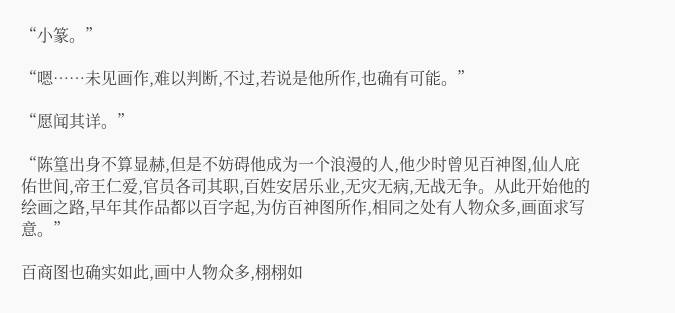“小篆。”

“嗯……未见画作,难以判断,不过,若说是他所作,也确有可能。”

“愿闻其详。”

“陈篁出身不算显赫,但是不妨碍他成为一个浪漫的人,他少时曾见百神图,仙人庇佑世间,帝王仁爱,官员各司其职,百姓安居乐业,无灾无病,无战无争。从此开始他的绘画之路,早年其作品都以百字起,为仿百神图所作,相同之处有人物众多,画面求写意。”

百商图也确实如此,画中人物众多,栩栩如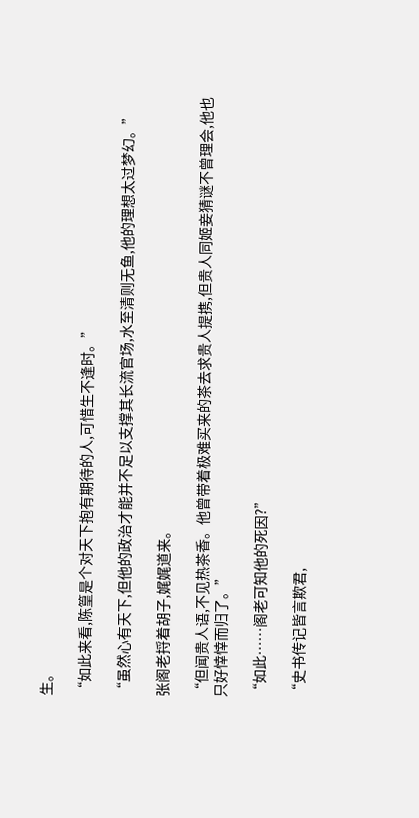生。

“如此来看,陈篁是个对天下抱有期待的人,可惜生不逢时。”

“虽然心有天下,但他的政治才能并不足以支撑其长流官场,水至清则无鱼,他的理想太过梦幻。”

张阁老捋着胡子,娓娓道来。

“但闻贵人语,不见热茶香。他曾带着极难买来的茶去求贵人提携,但贵人同姬妾猜谜不曾理会,他也只好悻悻而归了。”

“如此……阁老可知他的死因?”

“史书传记皆言欺君,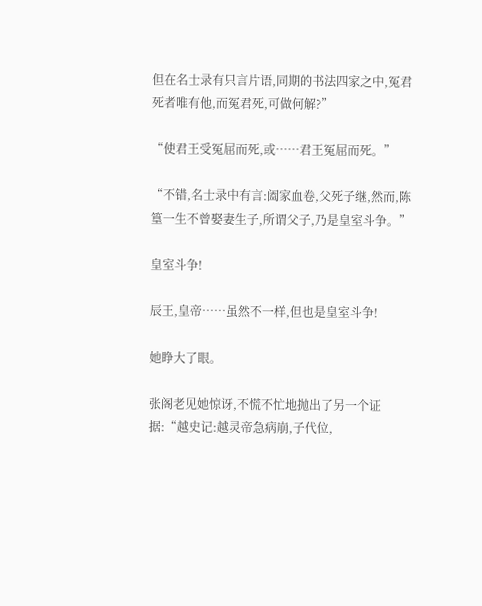但在名士录有只言片语,同期的书法四家之中,冤君死者唯有他,而冤君死,可做何解?”

“使君王受冤屈而死,或……君王冤屈而死。”

“不错,名士录中有言:阖家血卷,父死子继,然而,陈篁一生不曾娶妻生子,所谓父子,乃是皇室斗争。”

皇室斗争!

辰王,皇帝……虽然不一样,但也是皇室斗争!

她睁大了眼。

张阁老见她惊讶,不慌不忙地抛出了另一个证据:“越史记:越灵帝急病崩,子代位,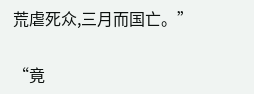荒虐死众,三月而国亡。”

“竟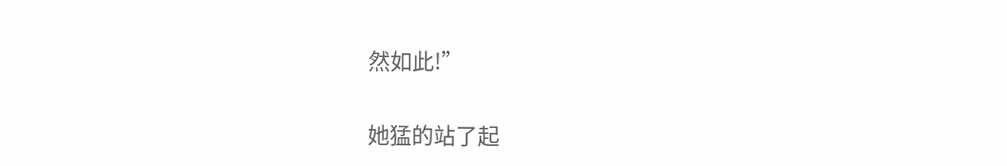然如此!”

她猛的站了起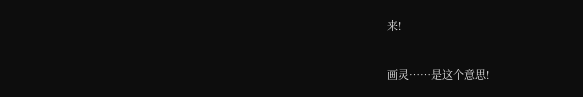来!

画灵……是这个意思!